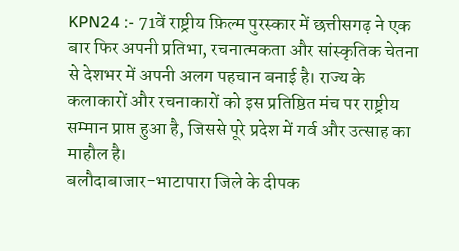KPN24 :- 71वें राष्ट्रीय फ़िल्म पुरस्कार में छत्तीसगढ़ ने एक बार फिर अपनी प्रतिभा, रचनात्मकता और सांस्कृतिक चेतना से देशभर में अपनी अलग पहचान बनाई है। राज्य के कलाकारों और रचनाकारों को इस प्रतिष्ठित मंच पर राष्ट्रीय सम्मान प्राप्त हुआ है, जिससे पूरे प्रदेश में गर्व और उत्साह का माहौल है।
बलौदाबाजार-भाटापारा जिले के दीपक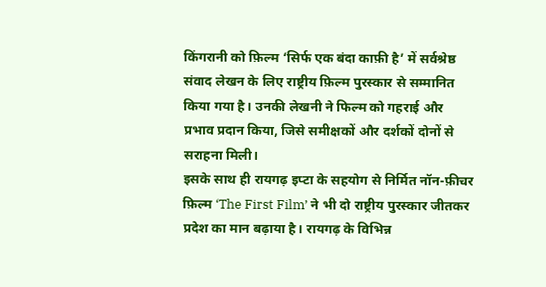किंगरानी को फ़िल्म ‘सिर्फ एक बंदा काफ़ी है’ में सर्वश्रेष्ठ संवाद लेखन के लिए राष्ट्रीय फ़िल्म पुरस्कार से सम्मानित किया गया है। उनकी लेखनी ने फिल्म को गहराई और प्रभाव प्रदान किया, जिसे समीक्षकों और दर्शकों दोनों से सराहना मिली।
इसके साथ ही रायगढ़ इप्टा के सहयोग से निर्मित नॉन-फ़ीचर फ़िल्म ‘The First Film’ ने भी दो राष्ट्रीय पुरस्कार जीतकर प्रदेश का मान बढ़ाया है। रायगढ़ के विभिन्न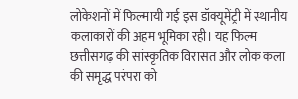लोकेशनों में फिल्मायी गई इस डॉक्यूमेंट्री में स्थानीय कलाकारों की अहम भूमिका रही। यह फिल्म छत्तीसगढ़ की सांस्कृतिक विरासत और लोक कला की समृद्ध परंपरा को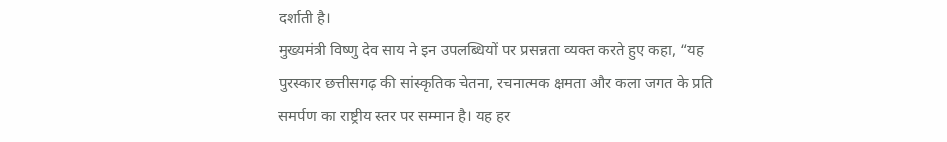दर्शाती है।
मुख्यमंत्री विष्णु देव साय ने इन उपलब्धियों पर प्रसन्नता व्यक्त करते हुए कहा, “यह पुरस्कार छत्तीसगढ़ की सांस्कृतिक चेतना, रचनात्मक क्षमता और कला जगत के प्रति समर्पण का राष्ट्रीय स्तर पर सम्मान है। यह हर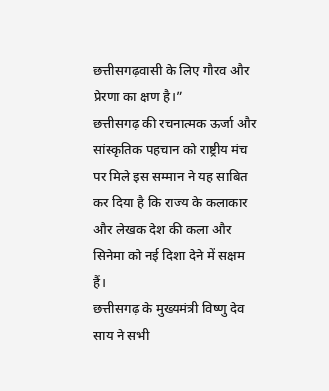छत्तीसगढ़वासी के लिए गौरव और प्रेरणा का क्षण है।”
छत्तीसगढ़ की रचनात्मक ऊर्जा और सांस्कृतिक पहचान को राष्ट्रीय मंच पर मिले इस सम्मान ने यह साबित कर दिया है कि राज्य के कलाकार और लेखक देश की कला और सिनेमा को नई दिशा देने में सक्षम हैं।
छत्तीसगढ़ के मुख्यमंत्री विष्णु देव साय ने सभी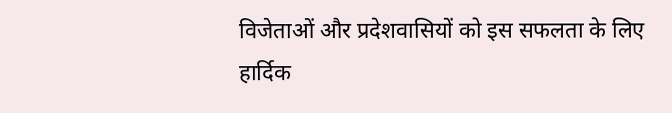विजेताओं और प्रदेशवासियों को इस सफलता के लिए हार्दिक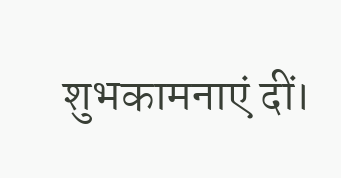शुभकामनाएं दीं।